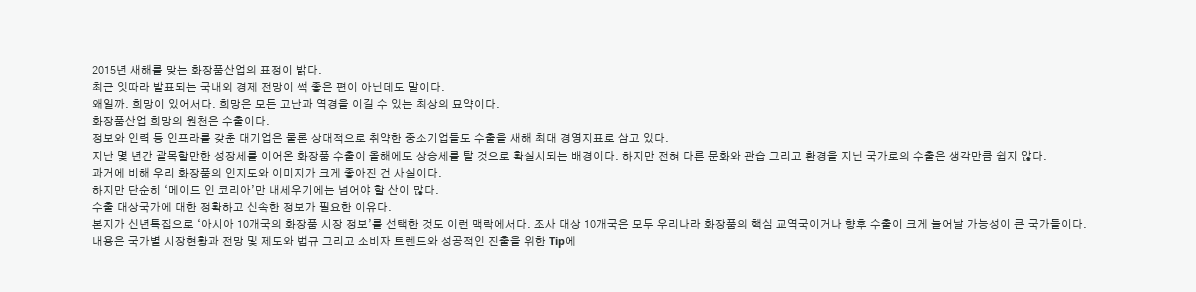2015년 새해를 맞는 화장품산업의 표정이 밝다.
최근 잇따라 발표되는 국내외 경제 전망이 썩 좋은 편이 아닌데도 말이다.
왜일까. 희망이 있어서다. 희망은 모든 고난과 역경을 이길 수 있는 최상의 묘약이다.
화장품산업 희망의 원천은 수출이다.
정보와 인력 등 인프라를 갖춘 대기업은 물론 상대적으로 취약한 중소기업들도 수출을 새해 최대 경영지표로 삼고 있다.
지난 몇 년간 괄목할만한 성장세를 이어온 화장품 수출이 올해에도 상승세를 탈 것으로 확실시되는 배경이다. 하지만 전혀 다른 문화와 관습 그리고 환경을 지닌 국가로의 수출은 생각만큼 쉽지 않다.
과거에 비해 우리 화장품의 인지도와 이미지가 크게 좋아진 건 사실이다.
하지만 단순히 ‘메이드 인 코리아’만 내세우기에는 넘어야 할 산이 많다.
수출 대상국가에 대한 정확하고 신속한 정보가 필요한 이유다.
본지가 신년특집으로 ‘아시아 10개국의 화장품 시장 정보’를 선택한 것도 이런 맥락에서다. 조사 대상 10개국은 모두 우리나라 화장품의 핵심 교역국이거나 향후 수출이 크게 늘어날 가능성이 큰 국가들이다.
내용은 국가별 시장현황과 전망 및 제도와 법규 그리고 소비자 트렌드와 성공적인 진출을 위한 Tip에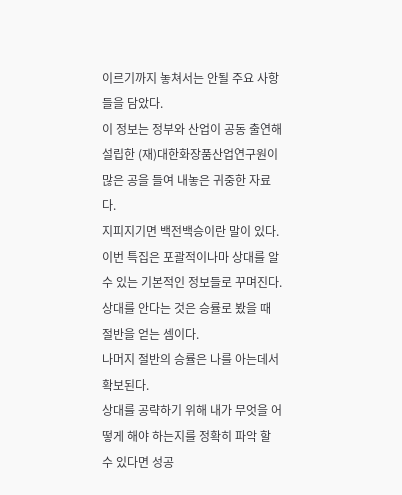이르기까지 놓쳐서는 안될 주요 사항들을 담았다.
이 정보는 정부와 산업이 공동 출연해 설립한 (재)대한화장품산업연구원이 많은 공을 들여 내놓은 귀중한 자료다.
지피지기면 백전백승이란 말이 있다.
이번 특집은 포괄적이나마 상대를 알 수 있는 기본적인 정보들로 꾸며진다.
상대를 안다는 것은 승률로 봤을 때 절반을 얻는 셈이다.
나머지 절반의 승률은 나를 아는데서 확보된다.
상대를 공략하기 위해 내가 무엇을 어떻게 해야 하는지를 정확히 파악 할 수 있다면 성공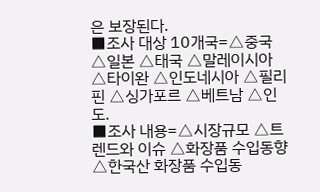은 보장된다.
■조사 대상 10개국=△중국 △일본 △태국 △말레이시아 △타이완 △인도네시아 △필리핀 △싱가포르 △베트남 △인도.
■조사 내용=△시장규모 △트렌드와 이슈 △화장품 수입동향 △한국산 화장품 수입동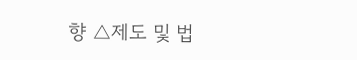향 △제도 및 법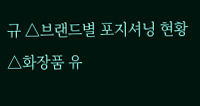규 △브랜드별 포지셔닝 현황 △화장품 유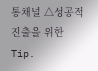통채널 △성공적 진출을 위한 Tip.